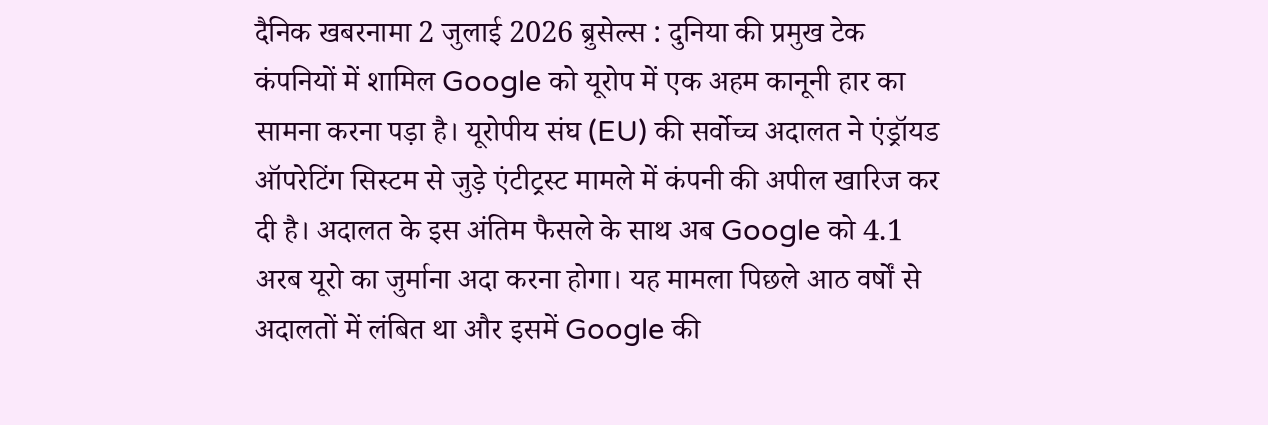दैनिक खबरनामा 2 जुलाई 2026 ब्रुसेल्स : दुनिया की प्रमुख टेक कंपनियों में शामिल Google को यूरोप में एक अहम कानूनी हार का सामना करना पड़ा है। यूरोपीय संघ (EU) की सर्वोच्च अदालत ने एंड्रॉयड ऑपरेटिंग सिस्टम से जुड़े एंटीट्रस्ट मामले में कंपनी की अपील खारिज कर दी है। अदालत के इस अंतिम फैसले के साथ अब Google को 4.1 अरब यूरो का जुर्माना अदा करना होगा। यह मामला पिछले आठ वर्षों से अदालतों में लंबित था और इसमें Google की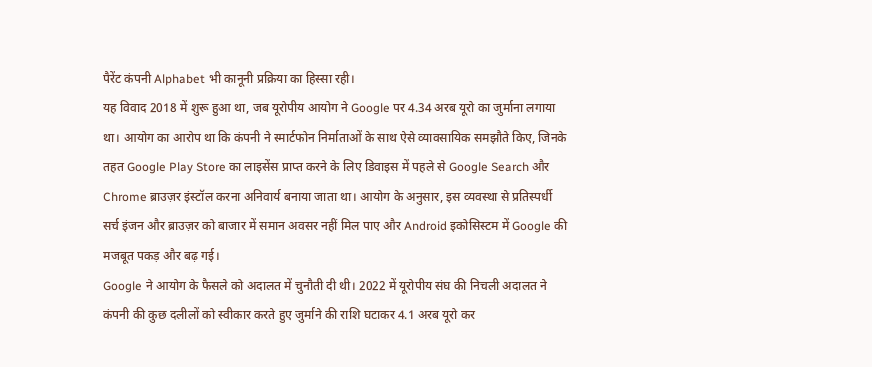पैरेंट कंपनी Alphabet भी कानूनी प्रक्रिया का हिस्सा रही।
यह विवाद 2018 में शुरू हुआ था, जब यूरोपीय आयोग ने Google पर 4.34 अरब यूरो का जुर्माना लगाया था। आयोग का आरोप था कि कंपनी ने स्मार्टफोन निर्माताओं के साथ ऐसे व्यावसायिक समझौते किए, जिनके तहत Google Play Store का लाइसेंस प्राप्त करने के लिए डिवाइस में पहले से Google Search और Chrome ब्राउज़र इंस्टॉल करना अनिवार्य बनाया जाता था। आयोग के अनुसार, इस व्यवस्था से प्रतिस्पर्धी सर्च इंजन और ब्राउज़र को बाजार में समान अवसर नहीं मिल पाए और Android इकोसिस्टम में Google की मजबूत पकड़ और बढ़ गई।
Google ने आयोग के फैसले को अदालत में चुनौती दी थी। 2022 में यूरोपीय संघ की निचली अदालत ने कंपनी की कुछ दलीलों को स्वीकार करते हुए जुर्माने की राशि घटाकर 4.1 अरब यूरो कर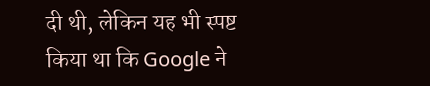दी थी, लेकिन यह भी स्पष्ट किया था कि Google ने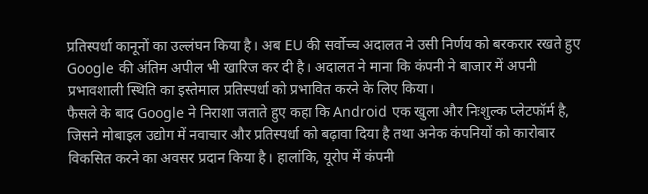प्रतिस्पर्धा कानूनों का उल्लंघन किया है। अब EU की सर्वोच्च अदालत ने उसी निर्णय को बरकरार रखते हुए Google की अंतिम अपील भी खारिज कर दी है। अदालत ने माना कि कंपनी ने बाजार में अपनी प्रभावशाली स्थिति का इस्तेमाल प्रतिस्पर्धा को प्रभावित करने के लिए किया।
फैसले के बाद Google ने निराशा जताते हुए कहा कि Android एक खुला और निःशुल्क प्लेटफॉर्म है, जिसने मोबाइल उद्योग में नवाचार और प्रतिस्पर्धा को बढ़ावा दिया है तथा अनेक कंपनियों को कारोबार विकसित करने का अवसर प्रदान किया है। हालांकि, यूरोप में कंपनी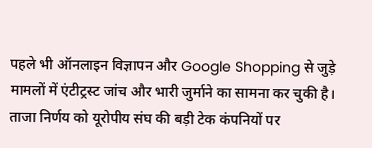पहले भी ऑनलाइन विज्ञापन और Google Shopping से जुड़े मामलों में एंटीट्रस्ट जांच और भारी जुर्माने का सामना कर चुकी है।
ताजा निर्णय को यूरोपीय संघ की बड़ी टेक कंपनियों पर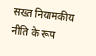सख्त नियामकीय नीति के रूप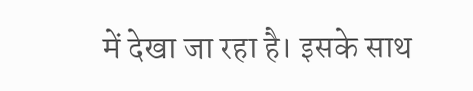में देखा जा रहा है। इसके साथ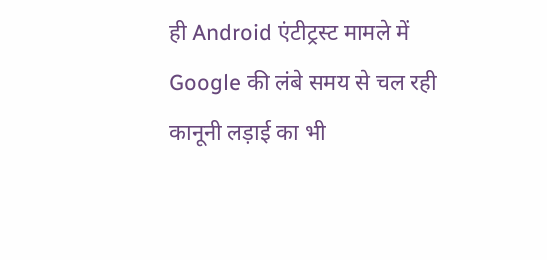ही Android एंटीट्रस्ट मामले में Google की लंबे समय से चल रही कानूनी लड़ाई का भी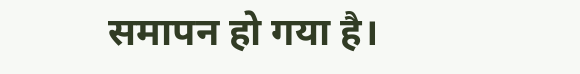समापन हो गया है।